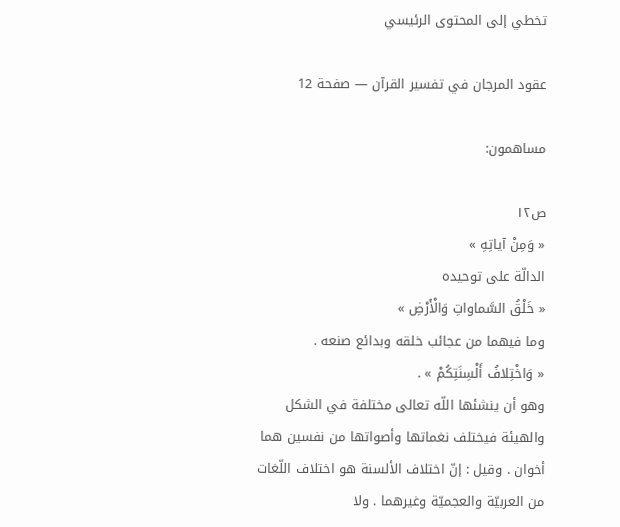تخطي إلى المحتوى الرئيسي

عقود المرجان في تفسير القرآن — صفحة 12

مساهمون:

ص١٢
« وَمِنْ آياتِهِ »
الدالّة على توحيده
« خَلْقُ السَّماواتِ وَالْأَرْضِ »
وما فيهما من عجائب خلقه وبدائع صنعه .
« وَاخْتِلافُ أَلْسِنَتِكُمْ » .
وهو أن ينشئها اللّه تعالى مختلفة في الشكل والهيئة فيختلف نغماتها وأصواتها من نفسين هما أخوان . وقيل : إنّ اختلاف الألسنة هو اختلاف اللّغات من العربيّة والعجميّة وغيرهما . ولا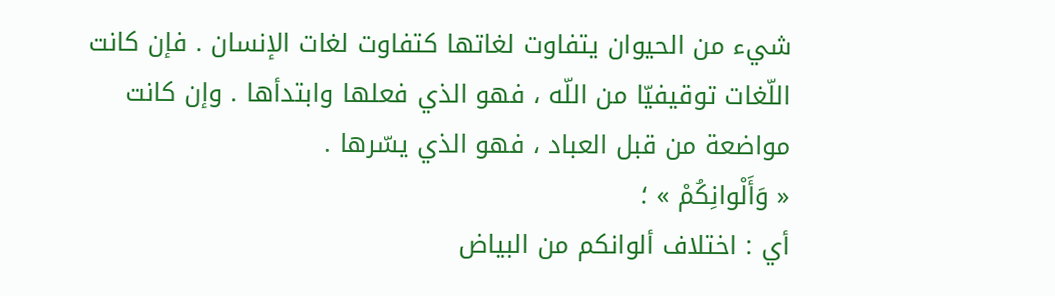شيء من الحيوان يتفاوت لغاتها كتفاوت لغات الإنسان . فإن كانت اللّغات توقيفيّا من اللّه ، فهو الذي فعلها وابتدأها . وإن كانت مواضعة من قبل العباد ، فهو الذي يسّرها .
« وَأَلْوانِكُمْ » ؛
أي : اختلاف ألوانكم من البياض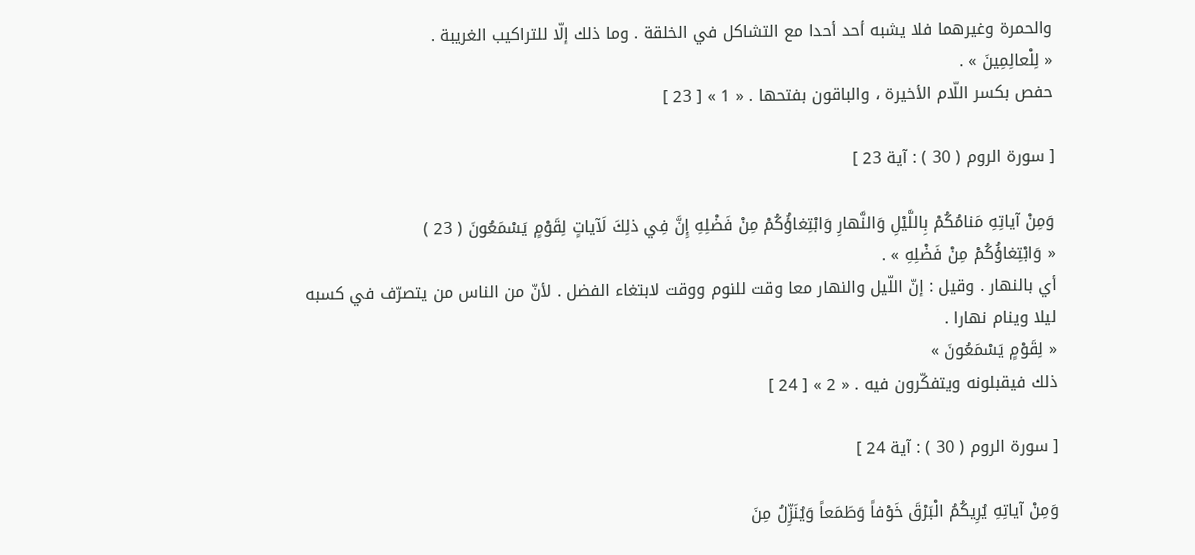والحمرة وغيرهما فلا يشبه أحد أحدا مع التشاكل في الخلقة . وما ذلك إلّا للتراكيب الغريبة .
« لِلْعالِمِينَ » .
حفص بكسر اللّام الأخيرة ، والباقون بفتحها . « 1 » [ 23 ]

[ سورة الروم ( 30 ) : آية 23 ]

وَمِنْ آياتِهِ مَنامُكُمْ بِاللَّيْلِ وَالنَّهارِ وَابْتِغاؤُكُمْ مِنْ فَضْلِهِ إِنَّ فِي ذلِكَ لَآياتٍ لِقَوْمٍ يَسْمَعُونَ ( 23 )
« وَابْتِغاؤُكُمْ مِنْ فَضْلِهِ » .
أي بالنهار . وقيل : إنّ اللّيل والنهار معا وقت للنوم ووقت لابتغاء الفضل . لأنّ من الناس من يتصرّف في كسبه ليلا وينام نهارا .
« لِقَوْمٍ يَسْمَعُونَ »
ذلك فيقبلونه ويتفكّرون فيه . « 2 » [ 24 ]

[ سورة الروم ( 30 ) : آية 24 ]

وَمِنْ آياتِهِ يُرِيكُمُ الْبَرْقَ خَوْفاً وَطَمَعاً وَيُنَزِّلُ مِنَ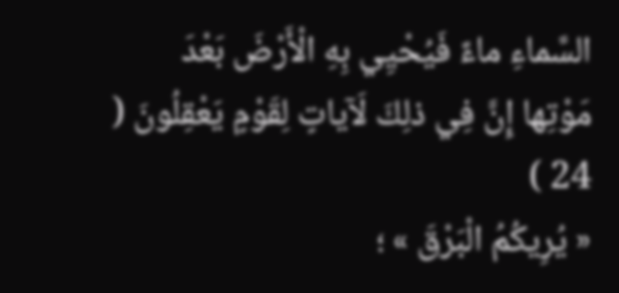السَّماءِ ماءً فَيُحْيِي بِهِ الْأَرْضَ بَعْدَ مَوْتِها إِنَّ فِي ذلِكَ لَآياتٍ لِقَوْمٍ يَعْقِلُونَ ( 24 )
« يُرِيكُمُ الْبَرْقَ » ؛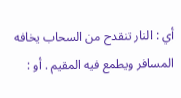أي : النار تنقدح من السحاب يخافه المسافر ويطمع فيه المقيم . أو :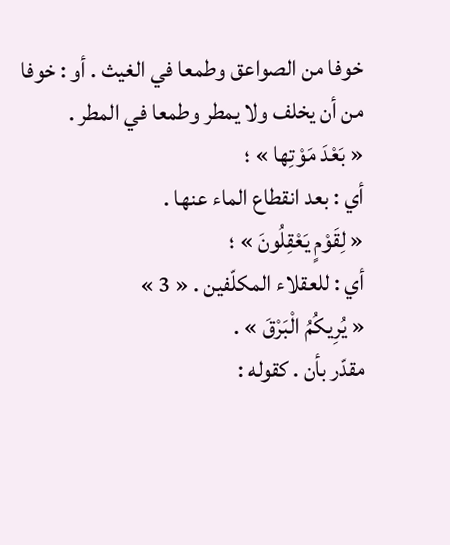خوفا من الصواعق وطمعا في الغيث . أو : خوفا من أن يخلف ولا يمطر وطمعا في المطر .
« بَعْدَ مَوْتِها » ؛
أي : بعد انقطاع الماء عنها .
« لِقَوْمٍ يَعْقِلُونَ » ؛
أي : للعقلاء المكلّفين . « 3 »
« يُرِيكُمُ الْبَرْقَ » .
مقدّر بأن . كقوله :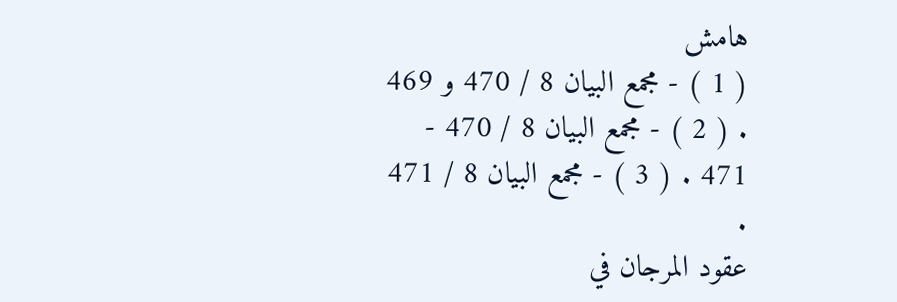هامش
( 1 ) - مجمع البيان 8 / 470 و 469 . ( 2 ) - مجمع البيان 8 / 470 - 471 . ( 3 ) - مجمع البيان 8 / 471 .
عقود المرجان في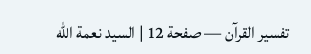تفسير القرآن — صفحة 12 | السيد نعمة الله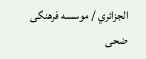الجزائري / موسسه فرهنگى ضحى